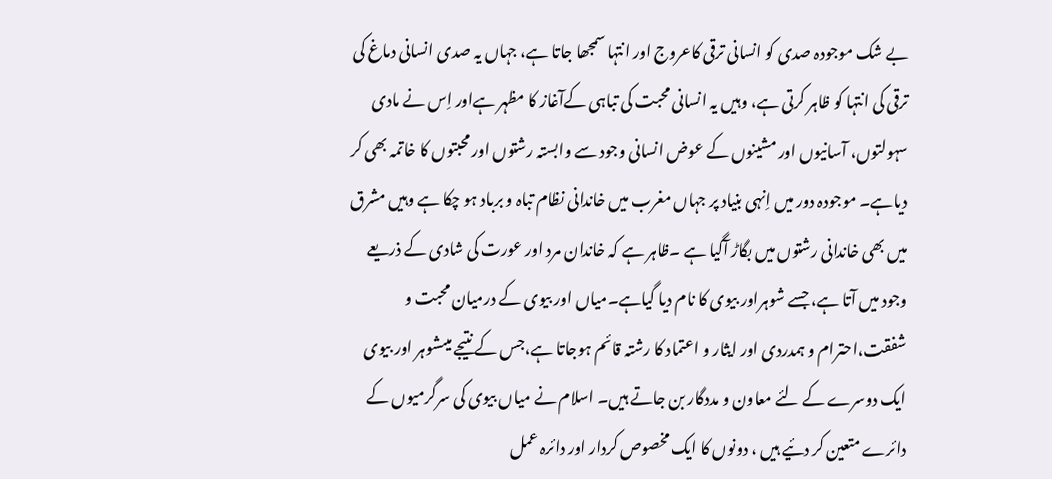بے شک موجودہ صدی کو انسانی ترقی کاعروج اور انتہا سمجھا جاتا ہے، جہاں یہ صدی انسانی دماغ کی ترقی کی انتہا کو ظاہر کرتی ہے، وہیں یہ انسانی محبت کی تباہی کےآغاز کا مظہر ہےاور اِس نے مادی سہولتوں، آسانیوں اور مشینوں کے عوض انسانی وجود سے وابستہ رشتوں اور محبتوں کا خاتمہ بھی کر دیاہے۔ موجودہ دور میں اِنہی بنیاد پر جہاں مغرب میں خاندانی نظام تباہ و برباد ہو چکا ہے وہیں مشرق میں بھی خاندانی رشتوں میں بگاڑ آگیا ہے ۔ظاہر ہے کہ خاندان مرد اور عورت کی شادی کے ذریعے وجود میں آتا ہے، جسے شوہراور بیوی کا نام دیا گیاہے۔میاں اور بیوی کے درمیان محبت و شفقت،احترام و ہمدردی اور ایثار و اعتماد کا رشتہ قائم ہوجاتا ہے،جس کے نتیجے میںشوہر اور بیوی ایک دوسرے کے لئے معاون و مددگار بن جاتے ہیں۔ اسلام نے میاں بیوی کی سرگرمیوں کے دائرے متعین کر دئیے ہیں ، دونوں کا ایک مخصوص کردار اور دائرہ عمل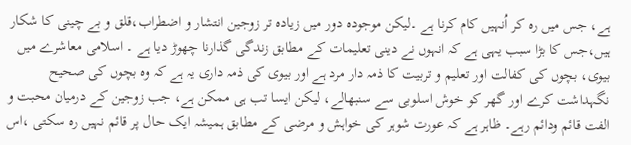ہے، جس میں رہ کر اُنہیں کام کرنا ہے ۔لیکن موجودہ دور میں زیادہ تر زوجین انتشار و اضطراب،قلق و بے چینی کا شکار ہیں،جس کا بڑا سبب یہی ہے کہ انہوں نے دینی تعلیمات کے مطابق زندگی گذارنا چھوڑ دیا ہے ۔ اسلامی معاشرے میں بیوی، بچوں کی کفالت اور تعلیم و تربیت کا ذمہ دار مرد ہے اور بیوی کی ذمہ داری یہ ہے کہ وہ بچوں کی صحیح نگہداشت کرے اور گھر کو خوش اسلوبی سے سنبھالے، لیکن ایسا تب ہی ممکن ہے، جب زوجین کے درمیان محبت و الفت قائم ودائم رہے۔ ظاہر ہے کہ عورت شوہر کی خواہش و مرضی کے مطابق ہمیشہ ایک حال پر قائم نہیں رہ سکتی ،اس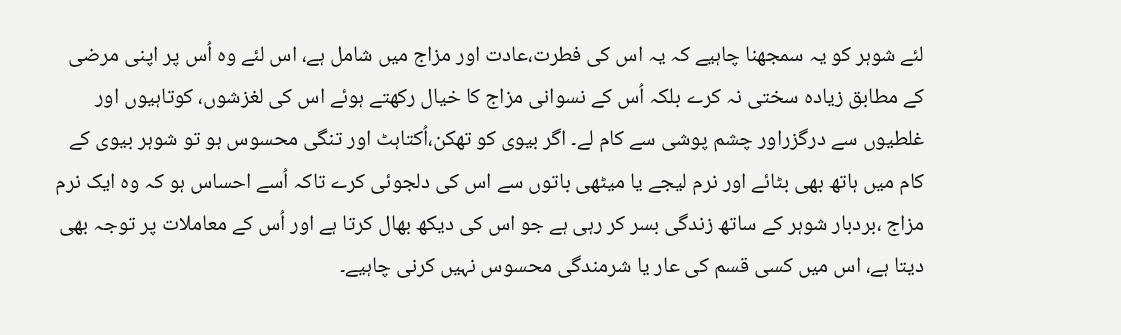لئے شوہر کو یہ سمجھنا چاہیے کہ یہ اس کی فطرت،عادت اور مزاج میں شامل ہے، اس لئے وہ اُس پر اپنی مرضی کے مطابق زیادہ سختی نہ کرے بلکہ اُس کے نسوانی مزاج کا خیال رکھتے ہوئے اس کی لغزشوں، کوتاہیوں اور غلطیوں سے درگزراور چشم پوشی سے کام لے۔ اگر بیوی کو تھکن،اُکتاہٹ اور تنگی محسوس ہو تو شوہر بیوی کے کام میں ہاتھ بھی بٹائے اور نرم لیجے یا میٹھی باتوں سے اس کی دلجوئی کرے تاکہ اُسے احساس ہو کہ وہ ایک نرم مزاج ،بردبار شوہر کے ساتھ زندگی بسر کر رہی ہے جو اس کی دیکھ بھال کرتا ہے اور اُس کے معاملات پر توجہ بھی دیتا ہے، اس میں کسی قسم کی عار یا شرمندگی محسوس نہیں کرنی چاہیے۔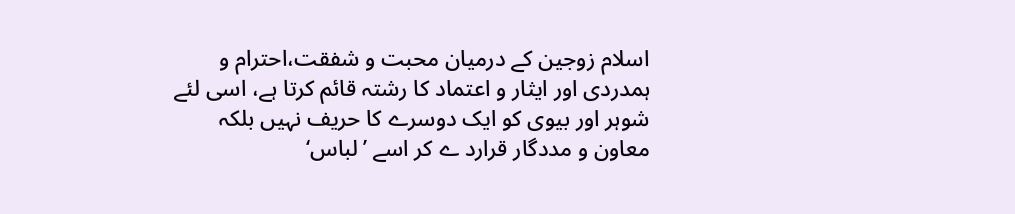اسلام زوجین کے درمیان محبت و شفقت،احترام و ہمدردی اور ایثار و اعتماد کا رشتہ قائم کرتا ہے، اسی لئے شوہر اور بیوی کو ایک دوسرے کا حریف نہیں بلکہ معاون و مددگار قرارد ے کر اسے ’لباس‘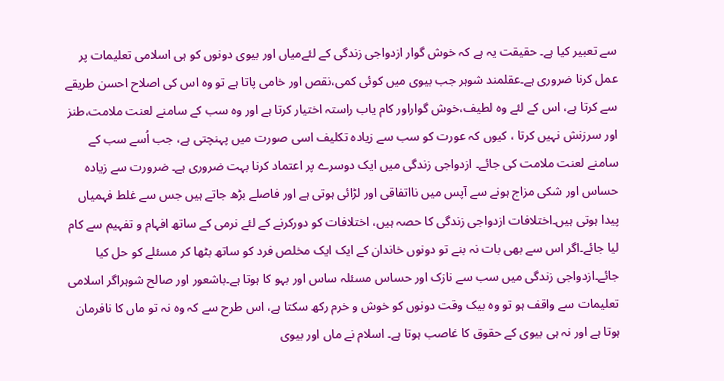سے تعبیر کیا ہے۔ حقیقت یہ ہے کہ خوش گوار ازدواجی زندگی کے لئےمیاں اور بیوی دونوں کو ہی اسلامی تعلیمات پر عمل کرنا ضروری ہے۔عقلمند شوہر جب بیوی میں کوئی کمی،نقص اور خامی پاتا ہے تو وہ اس کی اصلاح احسن طریقے سے کرتا ہے، اس کے لئے وہ لطیف،خوش گواراور کام یاب راستہ اختیار کرتا ہے اور وہ سب کے سامنے لعنت ملامت،طنز اور سرزنش نہیں کرتا ، کیوں کہ عورت کو سب سے زیادہ تکلیف اسی صورت میں پہنچتی ہے، جب اُسے سب کے سامنے لعنت ملامت کی جائے۔ ازدواجی زندگی میں ایک دوسرے پر اعتماد کرنا بہت ضروری ہے۔ ضرورت سے زیادہ حساس اور شکی مزاج ہونے سے آپس میں نااتفاقی اور لڑائی ہوتی ہے اور فاصلے بڑھ جاتے ہیں جس سے غلط فہمیاں پیدا ہوتی ہیں۔اختلافات ازدواجی زندگی کا حصہ ہیں، اختلافات کو دورکرنے کے لئے نرمی کے ساتھ افہام و تفہیم سے کام لیا جائے۔اگر اس سے بھی بات نہ بنے تو دونوں خاندان کے ایک ایک مخلص فرد کو ساتھ بٹھا کر مسئلے کو حل کیا جائے۔ازدواجی زندگی میں سب سے نازک اور حساس مسئلہ ساس اور بہو کا ہوتا ہے۔باشعور اور صالح شوہراگر اسلامی تعلیمات سے واقف ہو تو وہ بیک وقت دونوں کو خوش و خرم رکھ سکتا ہے، اس طرح سے کہ وہ نہ تو ماں کا نافرمان ہوتا ہے اور نہ ہی بیوی کے حقوق کا غاصب ہوتا ہے۔ اسلام نے ماں اور بیوی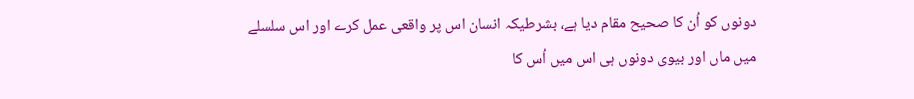دونوں کو اُن کا صحیح مقام دیا ہے، بشرطیکہ انسان اس پر واقعی عمل کرے اور اس سلسلے میں ماں اور بیوی دونوں ہی اس میں اُس کا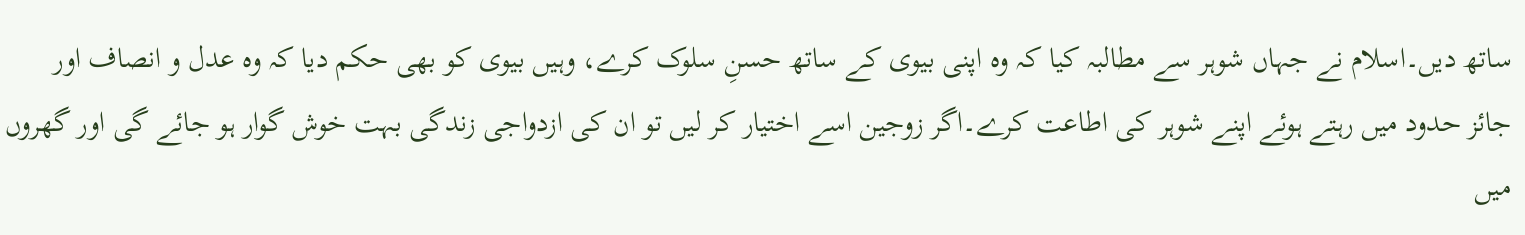ساتھ دیں۔اسلام نے جہاں شوہر سے مطالبہ کیا کہ وہ اپنی بیوی کے ساتھ حسنِ سلوک کرے، وہیں بیوی کو بھی حکم دیا کہ وہ عدل و انصاف اور جائز حدود میں رہتے ہوئے اپنے شوہر کی اطاعت کرے۔اگر زوجین اسے اختیار کر لیں تو ان کی ازدواجی زندگی بہت خوش گوار ہو جائے گی اور گھروں میں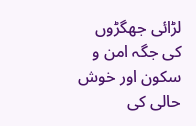لڑائی جھگڑوں کی جگہ امن و سکون اور خوش حالی کی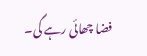فضا چھائی رہے گی۔